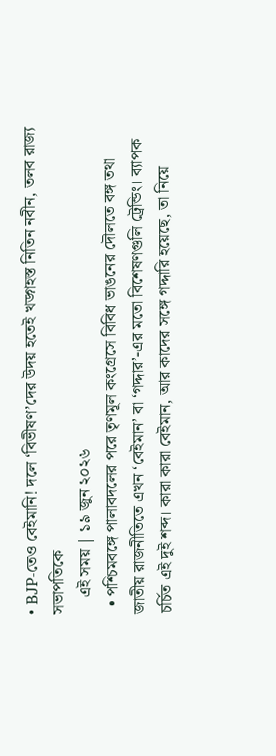• BJP-তেও বেইমানি! দলে ‘বিভীষণ’দের উদয় হতেই খড়্গহস্ত নিতিন নবীন, তলব রাজ্য সভাপতিকে
    এই সময় | ১৯ জুন ২০২৬
  • পশ্চিমবঙ্গে পালাবদলের পরে তৃণমূল কংগ্রেসে বিবিধ ভাঙনের দৌলতে বঙ্গ তথা জাতীয় রাজনীতিতে এখন ‘বেইমান’ বা ‘গদ্দার’-এর মতো বিশেষণগুলি ট্রেন্ডিং। ব্যাপক চর্চিত এই দুই শব্দ। কারা কারা বেইমান, আর কাদের সঙ্গে গদ্দারি হয়েছে, তা নিয়ে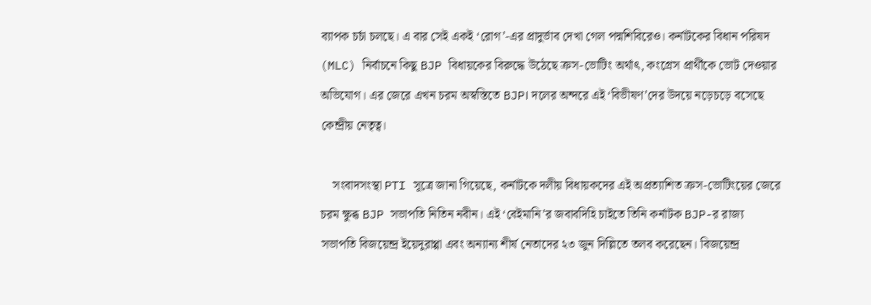ব্যাপক চর্চা চলছে। এ বার সেই একই ‘রোগ’-এর প্রাদুর্ভাব দেখা গেল পদ্মশিবিরেও। কর্নাটকের বিধান পরিষদ (MLC) নির্বাচনে কিছু BJP বিধায়কের বিরুদ্ধে উঠেছে ক্রস-ভোটিং অর্থাৎ, কংগ্রেস প্রার্থীকে ভোট দেওয়ার অভিযোগ। এর জেরে এখন চরম অস্বস্তিতে BJP। দলের অন্দরে এই ‘বিভীষণ’দের উদয়ে নড়েচড়ে বসেছে কেন্দ্রীয় নেতৃত্ব।

    সংবাদসংস্থা PTI সূত্রে জানা গিয়েছে, কর্নাটকে দলীয় বিধায়কদের এই অপ্রত্যাশিত ক্রস-ভোটিংয়ের জেরে চরম ক্ষুব্ধ BJP সভাপতি নিতিন নবীন। এই ‘বেইমানি’র জবাবদিহি চাইতে তিনি কর্নাটক BJP-র রাজ্য সভাপতি বিজয়েন্দ্র ইয়েদুরাপ্পা এবং অন্যান্য শীর্ষ নেতাদের ২৩ জুন দিল্লিতে তলব করেছেন। বিজয়েন্দ্র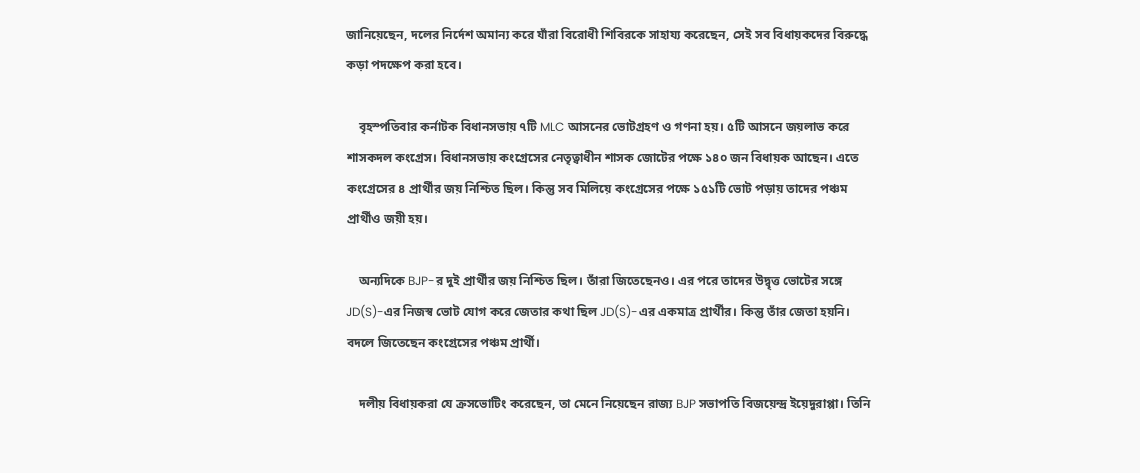জানিয়েছেন, দলের নির্দেশ অমান্য করে যাঁরা বিরোধী শিবিরকে সাহায্য করেছেন, সেই সব বিধায়কদের বিরুদ্ধে কড়া পদক্ষেপ করা হবে।

    বৃহস্পতিবার কর্নাটক বিধানসভায় ৭টি MLC আসনের ভোটগ্রহণ ও গণনা হয়। ৫টি আসনে জয়লাভ করে শাসকদল কংগ্রেস। বিধানসভায় কংগ্রেসের নেতৃত্বাধীন শাসক জোটের পক্ষে ১৪০ জন বিধায়ক আছেন। এতে কংগ্রেসের ৪ প্রার্থীর জয় নিশ্চিত ছিল। কিন্তু সব মিলিয়ে কংগ্রেসের পক্ষে ১৫১টি ভোট পড়ায় তাদের পঞ্চম প্রার্থীও জয়ী হয়।

    অন্যদিকে BJP-র দুই প্রার্থীর জয় নিশ্চিত ছিল। তাঁরা জিতেছেনও। এর পরে তাদের উদ্বৃত্ত ভোটের সঙ্গে JD(S)-এর নিজস্ব ভোট যোগ করে জেতার কথা ছিল JD(S)-এর একমাত্র প্রার্থীর। কিন্তু তাঁর জেতা হয়নি। বদলে জিতেছেন কংগ্রেসের পঞ্চম প্রার্থী।

    দলীয় বিধায়করা যে ক্রসভোটিং করেছেন, তা মেনে নিয়েছেন রাজ্য BJP সভাপতি বিজয়েন্দ্র ইয়েদুরাপ্পা। তিনি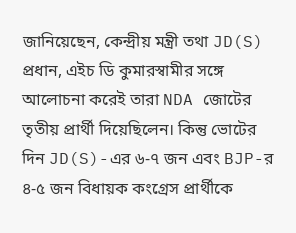জানিয়েছেন, কেন্দ্রীয় মন্ত্রী তথা JD(S) প্রধান, এইচ ডি কুমারস্বামীর সঙ্গে আলোচনা করেই তারা NDA জোটের তৃতীয় প্রার্থী দিয়েছিলেন। কিন্তু ভোটের দিন JD(S)-এর ৬-৭ জন এবং BJP-র ৪-৫ জন বিধায়ক কংগ্রেস প্রার্থীকে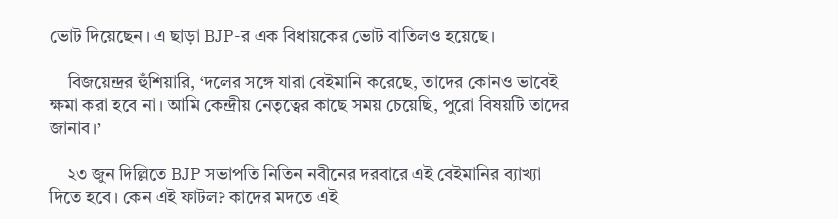ভোট দিয়েছেন। এ ছাড়া BJP-র এক বিধায়কের ভোট বাতিলও হয়েছে।

    বিজয়েন্দ্রর হুঁশিয়ারি, ‘দলের সঙ্গে যারা বেইমানি করেছে, তাদের কোনও ভাবেই ক্ষমা করা হবে না। আমি কেন্দ্রীয় নেতৃত্বের কাছে সময় চেয়েছি, পুরো বিষয়টি তাদের জানাব।’

    ২৩ জুন দিল্লিতে BJP সভাপতি নিতিন নবীনের দরবারে এই বেইমানির ব্যাখ্যা দিতে হবে। কেন এই ফাটল? কাদের মদতে এই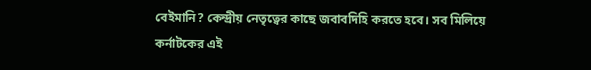বেইমানি? কেন্দ্রীয় নেতৃত্বের কাছে জবাবদিহি করতে হবে। সব মিলিয়ে কর্নাটকের এই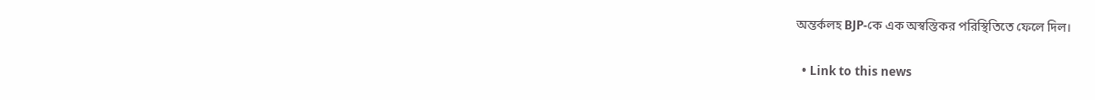অন্তর্কলহ BJP-কে এক অস্বস্তিকর পরিস্থিতিতে ফেলে দিল।

  • Link to this news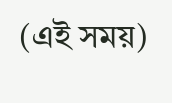(এই সময়)